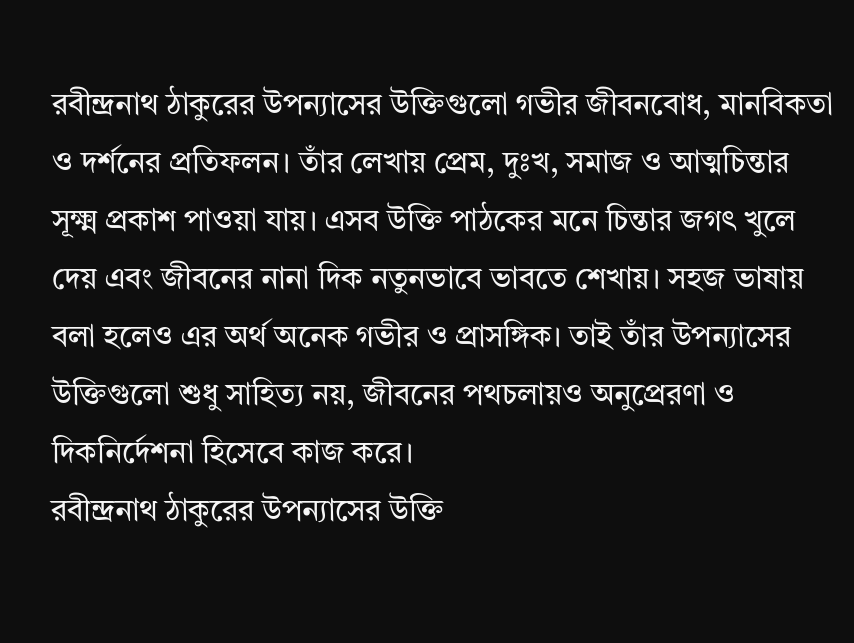রবীন্দ্রনাথ ঠাকুরের উপন্যাসের উক্তিগুলো গভীর জীবনবোধ, মানবিকতা ও দর্শনের প্রতিফলন। তাঁর লেখায় প্রেম, দুঃখ, সমাজ ও আত্মচিন্তার সূক্ষ্ম প্রকাশ পাওয়া যায়। এসব উক্তি পাঠকের মনে চিন্তার জগৎ খুলে দেয় এবং জীবনের নানা দিক নতুনভাবে ভাবতে শেখায়। সহজ ভাষায় বলা হলেও এর অর্থ অনেক গভীর ও প্রাসঙ্গিক। তাই তাঁর উপন্যাসের উক্তিগুলো শুধু সাহিত্য নয়, জীবনের পথচলায়ও অনুপ্রেরণা ও দিকনির্দেশনা হিসেবে কাজ করে।
রবীন্দ্রনাথ ঠাকুরের উপন্যাসের উক্তি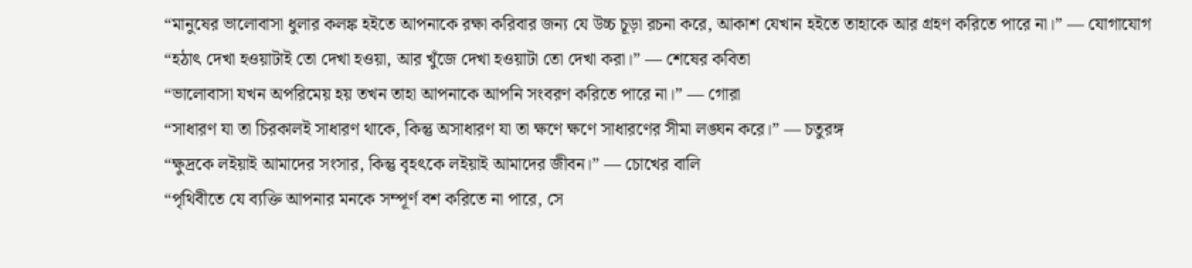“মানুষের ভালোবাসা ধুলার কলঙ্ক হইতে আপনাকে রক্ষা করিবার জন্য যে উচ্চ চূড়া রচনা করে, আকাশ যেখান হইতে তাহাকে আর গ্রহণ করিতে পারে না।” — যোগাযোগ
“হঠাৎ দেখা হওয়াটাই তো দেখা হওয়া, আর খুঁজে দেখা হওয়াটা তো দেখা করা।” — শেষের কবিতা
“ভালোবাসা যখন অপরিমেয় হয় তখন তাহা আপনাকে আপনি সংবরণ করিতে পারে না।” — গোরা
“সাধারণ যা তা চিরকালই সাধারণ থাকে, কিন্তু অসাধারণ যা তা ক্ষণে ক্ষণে সাধারণের সীমা লঙ্ঘন করে।” — চতুরঙ্গ
“ক্ষুদ্রকে লইয়াই আমাদের সংসার, কিন্তু বৃহৎকে লইয়াই আমাদের জীবন।” — চোখের বালি
“পৃথিবীতে যে ব্যক্তি আপনার মনকে সম্পূর্ণ বশ করিতে না পারে, সে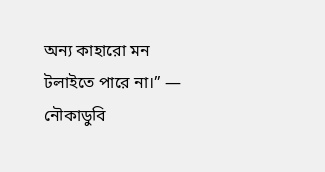অন্য কাহারো মন টলাইতে পারে না।” — নৌকাডুবি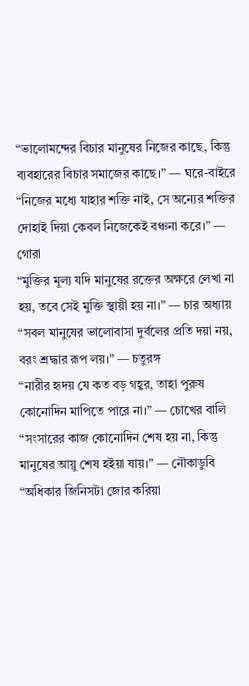“ভালোমন্দের বিচার মানুষের নিজের কাছে, কিন্তু ব্যবহারের বিচার সমাজের কাছে।” — ঘরে-বাইরে
“নিজের মধ্যে যাহার শক্তি নাই, সে অন্যের শক্তির দোহাই দিয়া কেবল নিজেকেই বঞ্চনা করে।” — গোরা
“মুক্তির মূল্য যদি মানুষের রক্তের অক্ষরে লেখা না হয়, তবে সেই মুক্তি স্থায়ী হয় না।” — চার অধ্যায়
“সবল মানুষের ভালোবাসা দুর্বলের প্রতি দয়া নয়, বরং শ্রদ্ধার রূপ লয়।” — চতুরঙ্গ
“নারীর হৃদয় যে কত বড় গহ্বর, তাহা পুরুষ কোনোদিন মাপিতে পারে না।” — চোখের বালি
“সংসারের কাজ কোনোদিন শেষ হয় না, কিন্তু মানুষের আয়ু শেষ হইয়া যায়।” — নৌকাডুবি
“অধিকার জিনিসটা জোর করিয়া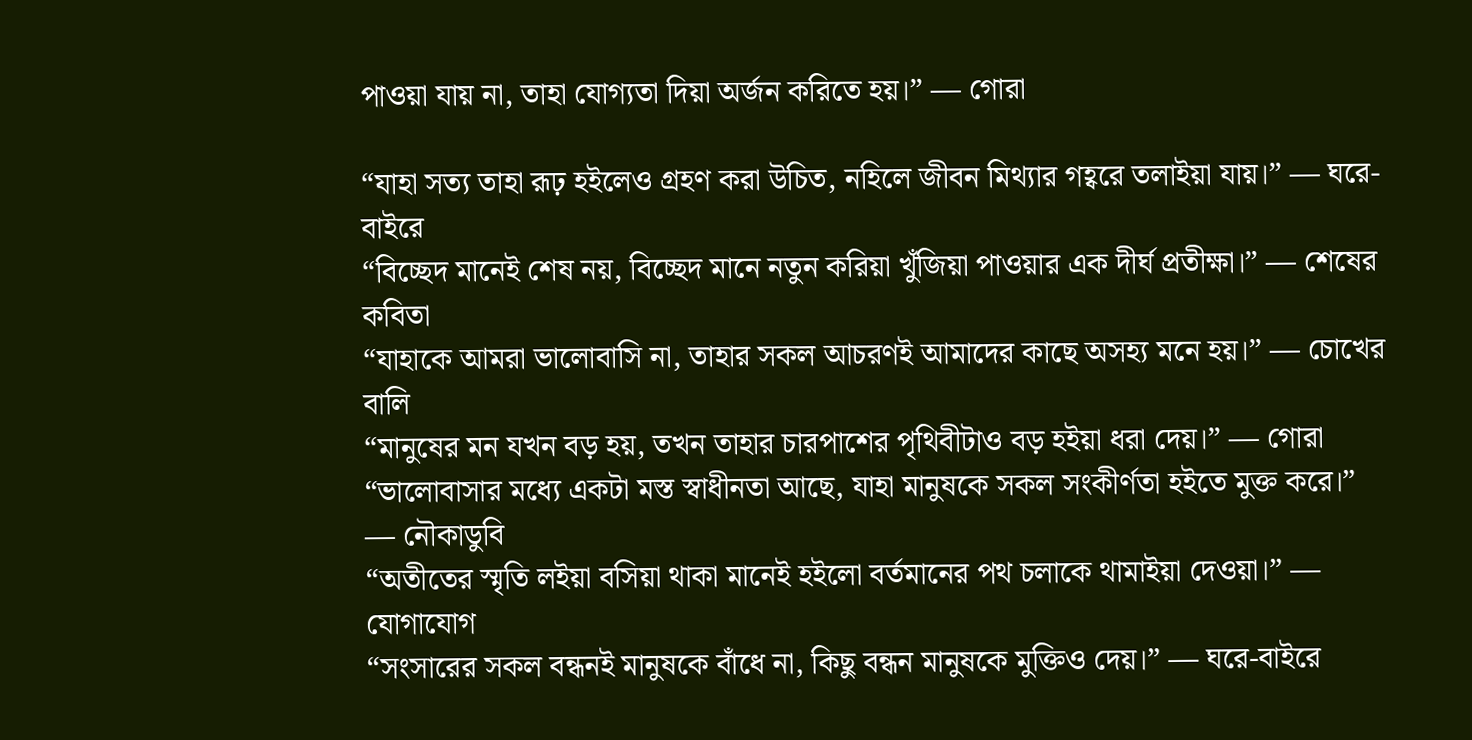পাওয়া যায় না, তাহা যোগ্যতা দিয়া অর্জন করিতে হয়।” — গোরা

“যাহা সত্য তাহা রূঢ় হইলেও গ্রহণ করা উচিত, নহিলে জীবন মিথ্যার গহ্বরে তলাইয়া যায়।” — ঘরে-বাইরে
“বিচ্ছেদ মানেই শেষ নয়, বিচ্ছেদ মানে নতুন করিয়া খুঁজিয়া পাওয়ার এক দীর্ঘ প্রতীক্ষা।” — শেষের কবিতা
“যাহাকে আমরা ভালোবাসি না, তাহার সকল আচরণই আমাদের কাছে অসহ্য মনে হয়।” — চোখের বালি
“মানুষের মন যখন বড় হয়, তখন তাহার চারপাশের পৃথিবীটাও বড় হইয়া ধরা দেয়।” — গোরা
“ভালোবাসার মধ্যে একটা মস্ত স্বাধীনতা আছে, যাহা মানুষকে সকল সংকীর্ণতা হইতে মুক্ত করে।” — নৌকাডুবি
“অতীতের স্মৃতি লইয়া বসিয়া থাকা মানেই হইলো বর্তমানের পথ চলাকে থামাইয়া দেওয়া।” — যোগাযোগ
“সংসারের সকল বন্ধনই মানুষকে বাঁধে না, কিছু বন্ধন মানুষকে মুক্তিও দেয়।” — ঘরে-বাইরে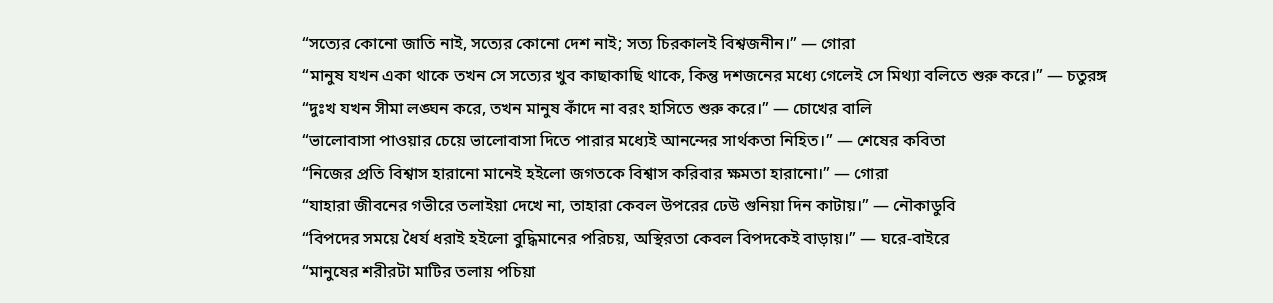“সত্যের কোনো জাতি নাই, সত্যের কোনো দেশ নাই; সত্য চিরকালই বিশ্বজনীন।” — গোরা
“মানুষ যখন একা থাকে তখন সে সত্যের খুব কাছাকাছি থাকে, কিন্তু দশজনের মধ্যে গেলেই সে মিথ্যা বলিতে শুরু করে।” — চতুরঙ্গ
“দুঃখ যখন সীমা লঙ্ঘন করে, তখন মানুষ কাঁদে না বরং হাসিতে শুরু করে।” — চোখের বালি
“ভালোবাসা পাওয়ার চেয়ে ভালোবাসা দিতে পারার মধ্যেই আনন্দের সার্থকতা নিহিত।” — শেষের কবিতা
“নিজের প্রতি বিশ্বাস হারানো মানেই হইলো জগতকে বিশ্বাস করিবার ক্ষমতা হারানো।” — গোরা
“যাহারা জীবনের গভীরে তলাইয়া দেখে না, তাহারা কেবল উপরের ঢেউ গুনিয়া দিন কাটায়।” — নৌকাডুবি
“বিপদের সময়ে ধৈর্য ধরাই হইলো বুদ্ধিমানের পরিচয়, অস্থিরতা কেবল বিপদকেই বাড়ায়।” — ঘরে-বাইরে
“মানুষের শরীরটা মাটির তলায় পচিয়া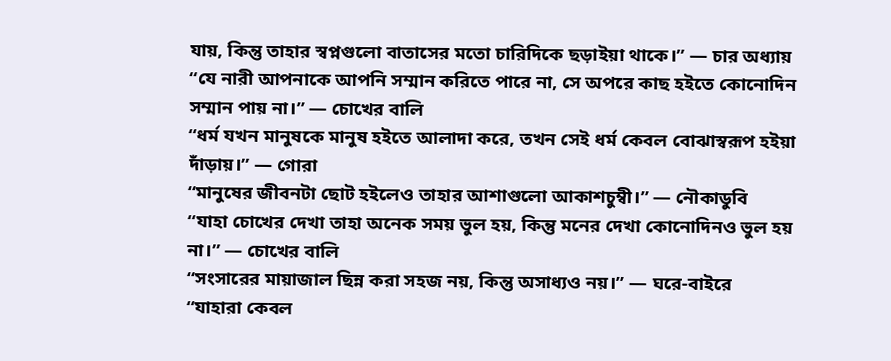যায়, কিন্তু তাহার স্বপ্নগুলো বাতাসের মতো চারিদিকে ছড়াইয়া থাকে।” — চার অধ্যায়
“যে নারী আপনাকে আপনি সম্মান করিতে পারে না, সে অপরে কাছ হইতে কোনোদিন সম্মান পায় না।” — চোখের বালি
“ধর্ম যখন মানুষকে মানুষ হইতে আলাদা করে, তখন সেই ধর্ম কেবল বোঝাস্বরূপ হইয়া দাঁড়ায়।” — গোরা
“মানুষের জীবনটা ছোট হইলেও তাহার আশাগুলো আকাশচুম্বী।” — নৌকাডুবি
“যাহা চোখের দেখা তাহা অনেক সময় ভুল হয়, কিন্তু মনের দেখা কোনোদিনও ভুল হয় না।” — চোখের বালি
“সংসারের মায়াজাল ছিন্ন করা সহজ নয়, কিন্তু অসাধ্যও নয়।” — ঘরে-বাইরে
“যাহারা কেবল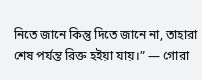নিতে জানে কিন্তু দিতে জানে না, তাহারা শেষ পর্যন্ত রিক্ত হইয়া যায়।” — গোরা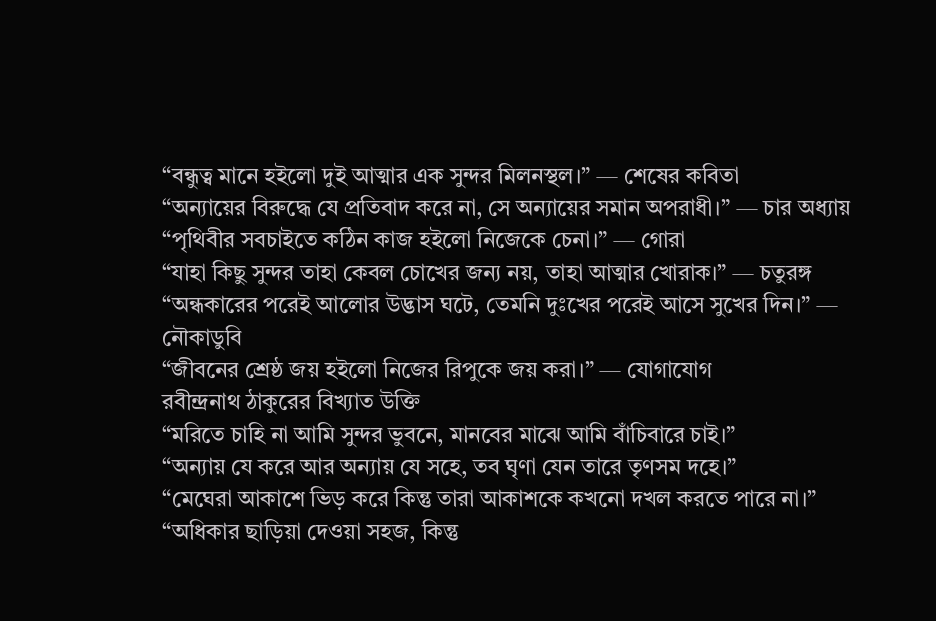“বন্ধুত্ব মানে হইলো দুই আত্মার এক সুন্দর মিলনস্থল।” — শেষের কবিতা
“অন্যায়ের বিরুদ্ধে যে প্রতিবাদ করে না, সে অন্যায়ের সমান অপরাধী।” — চার অধ্যায়
“পৃথিবীর সবচাইতে কঠিন কাজ হইলো নিজেকে চেনা।” — গোরা
“যাহা কিছু সুন্দর তাহা কেবল চোখের জন্য নয়, তাহা আত্মার খোরাক।” — চতুরঙ্গ
“অন্ধকারের পরেই আলোর উদ্ভাস ঘটে, তেমনি দুঃখের পরেই আসে সুখের দিন।” — নৌকাডুবি
“জীবনের শ্রেষ্ঠ জয় হইলো নিজের রিপুকে জয় করা।” — যোগাযোগ
রবীন্দ্রনাথ ঠাকুরের বিখ্যাত উক্তি
“মরিতে চাহি না আমি সুন্দর ভুবনে, মানবের মাঝে আমি বাঁচিবারে চাই।”
“অন্যায় যে করে আর অন্যায় যে সহে, তব ঘৃণা যেন তারে তৃণসম দহে।”
“মেঘেরা আকাশে ভিড় করে কিন্তু তারা আকাশকে কখনো দখল করতে পারে না।”
“অধিকার ছাড়িয়া দেওয়া সহজ, কিন্তু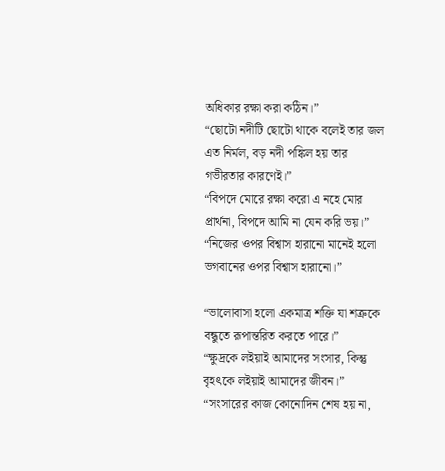অধিকার রক্ষা করা কঠিন।”
“ছোটো নদীটি ছোটো থাকে বলেই তার জল এত নির্মল, বড় নদী পঙ্কিল হয় তার গভীরতার কারণেই।”
“বিপদে মোরে রক্ষা করো এ নহে মোর প্রার্থনা, বিপদে আমি না যেন করি ভয়।”
“নিজের ওপর বিশ্বাস হারানো মানেই হলো ভগবানের ওপর বিশ্বাস হারানো।”

“ভালোবাসা হলো একমাত্র শক্তি যা শত্রুকে বন্ধুতে রূপান্তরিত করতে পারে।”
“ক্ষুদ্রকে লইয়াই আমাদের সংসার, কিন্তু বৃহৎকে লইয়াই আমাদের জীবন।”
“সংসারের কাজ কোনোদিন শেষ হয় না,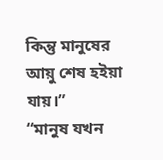কিন্তু মানুষের আয়ু শেষ হইয়া যায়।”
“মানুষ যখন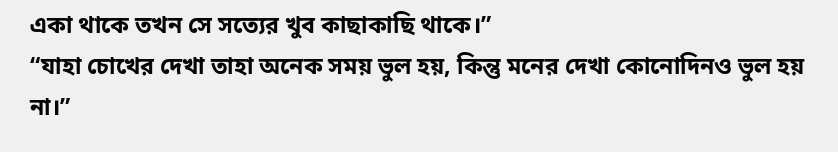একা থাকে তখন সে সত্যের খুব কাছাকাছি থাকে।”
“যাহা চোখের দেখা তাহা অনেক সময় ভুল হয়, কিন্তু মনের দেখা কোনোদিনও ভুল হয় না।”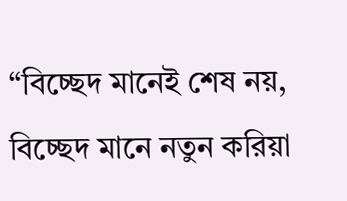“বিচ্ছেদ মানেই শেষ নয়, বিচ্ছেদ মানে নতুন করিয়া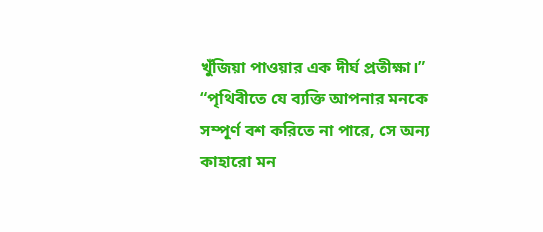খুঁজিয়া পাওয়ার এক দীর্ঘ প্রতীক্ষা।”
“পৃথিবীতে যে ব্যক্তি আপনার মনকে সম্পূর্ণ বশ করিতে না পারে, সে অন্য কাহারো মন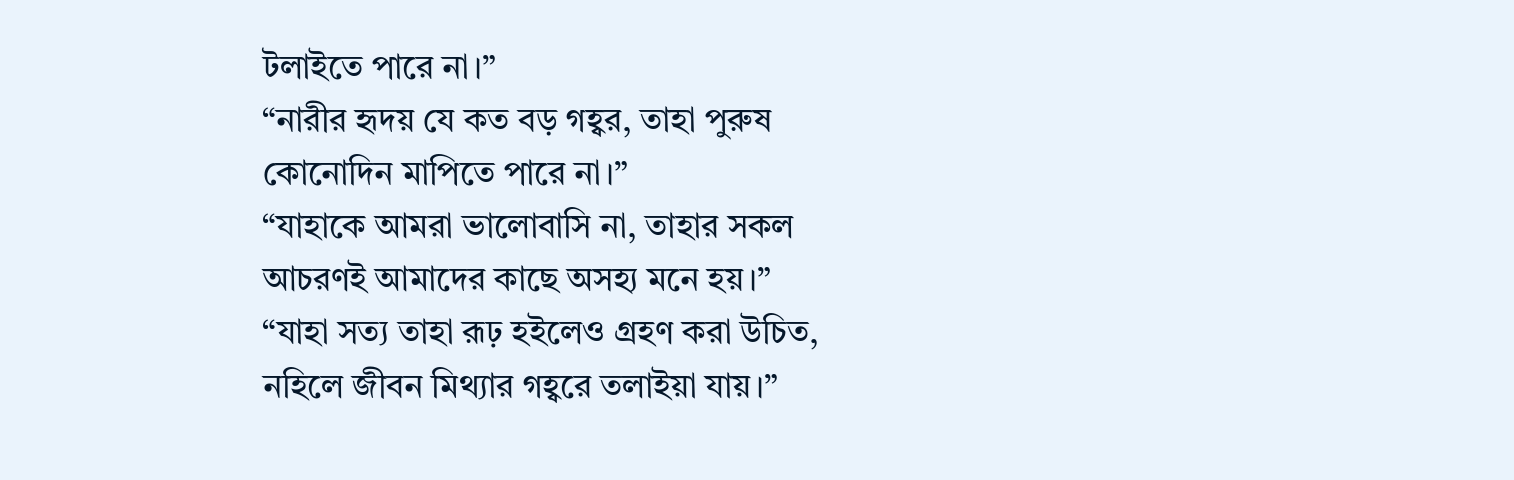টলাইতে পারে না।”
“নারীর হৃদয় যে কত বড় গহ্বর, তাহা পুরুষ কোনোদিন মাপিতে পারে না।”
“যাহাকে আমরা ভালোবাসি না, তাহার সকল আচরণই আমাদের কাছে অসহ্য মনে হয়।”
“যাহা সত্য তাহা রূঢ় হইলেও গ্রহণ করা উচিত, নহিলে জীবন মিথ্যার গহ্বরে তলাইয়া যায়।”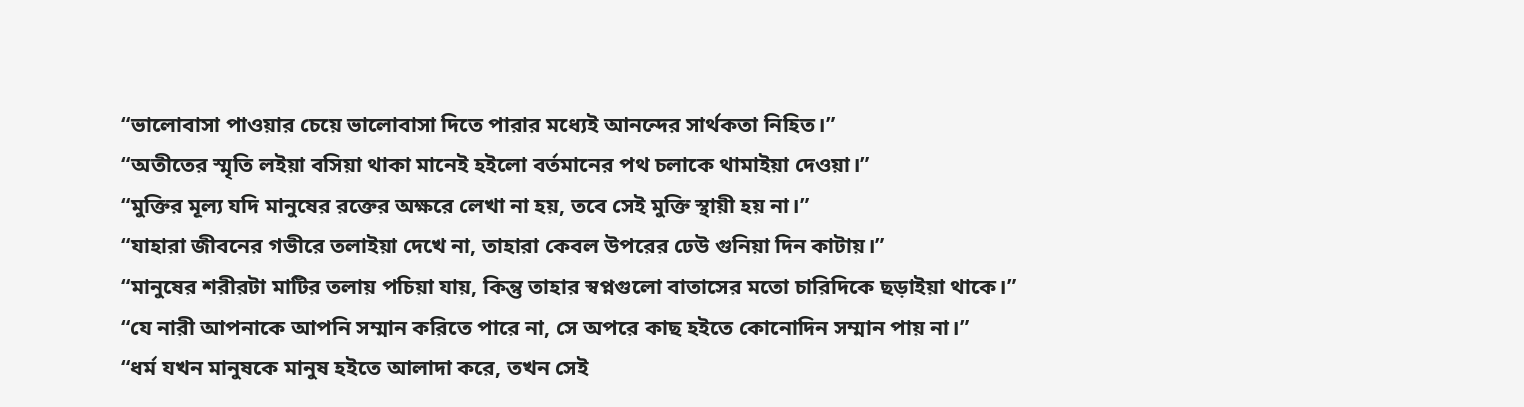“ভালোবাসা পাওয়ার চেয়ে ভালোবাসা দিতে পারার মধ্যেই আনন্দের সার্থকতা নিহিত।”
“অতীতের স্মৃতি লইয়া বসিয়া থাকা মানেই হইলো বর্তমানের পথ চলাকে থামাইয়া দেওয়া।”
“মুক্তির মূল্য যদি মানুষের রক্তের অক্ষরে লেখা না হয়, তবে সেই মুক্তি স্থায়ী হয় না।”
“যাহারা জীবনের গভীরে তলাইয়া দেখে না, তাহারা কেবল উপরের ঢেউ গুনিয়া দিন কাটায়।”
“মানুষের শরীরটা মাটির তলায় পচিয়া যায়, কিন্তু তাহার স্বপ্নগুলো বাতাসের মতো চারিদিকে ছড়াইয়া থাকে।”
“যে নারী আপনাকে আপনি সম্মান করিতে পারে না, সে অপরে কাছ হইতে কোনোদিন সম্মান পায় না।”
“ধর্ম যখন মানুষকে মানুষ হইতে আলাদা করে, তখন সেই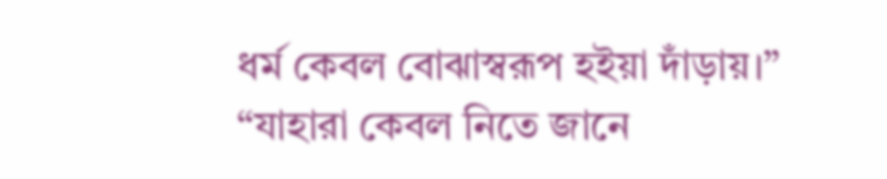ধর্ম কেবল বোঝাস্বরূপ হইয়া দাঁড়ায়।”
“যাহারা কেবল নিতে জানে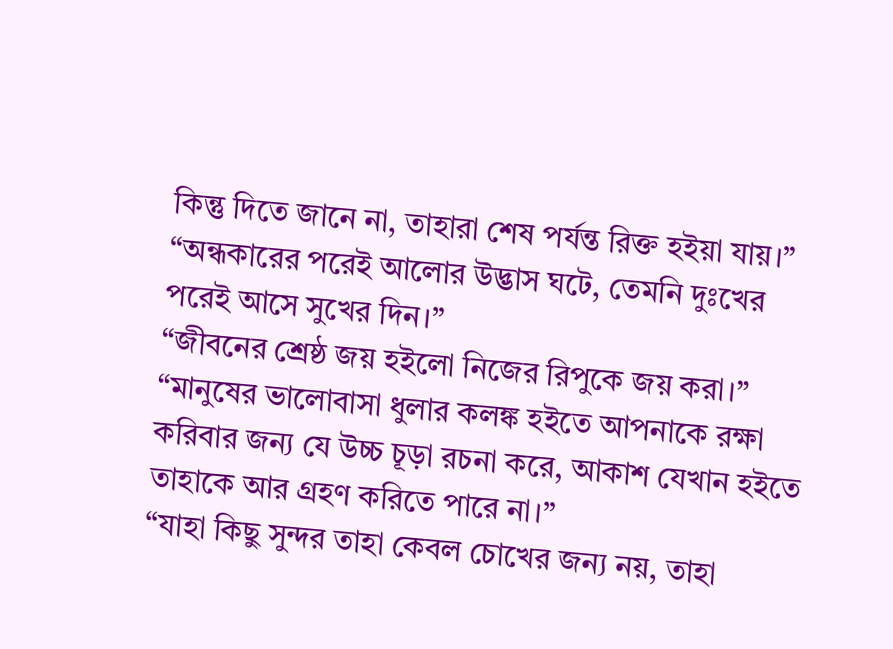কিন্তু দিতে জানে না, তাহারা শেষ পর্যন্ত রিক্ত হইয়া যায়।”
“অন্ধকারের পরেই আলোর উদ্ভাস ঘটে, তেমনি দুঃখের পরেই আসে সুখের দিন।”
“জীবনের শ্রেষ্ঠ জয় হইলো নিজের রিপুকে জয় করা।”
“মানুষের ভালোবাসা ধুলার কলঙ্ক হইতে আপনাকে রক্ষা করিবার জন্য যে উচ্চ চূড়া রচনা করে, আকাশ যেখান হইতে তাহাকে আর গ্রহণ করিতে পারে না।”
“যাহা কিছু সুন্দর তাহা কেবল চোখের জন্য নয়, তাহা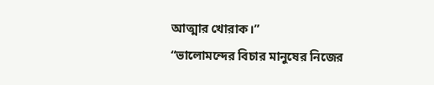আত্মার খোরাক।”
“ভালোমন্দের বিচার মানুষের নিজের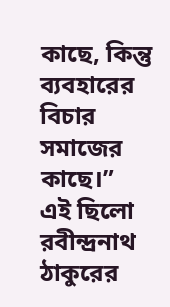কাছে, কিন্তু ব্যবহারের বিচার সমাজের কাছে।”
এই ছিলো রবীন্দ্রনাথ ঠাকুরের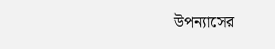উপন্যাসের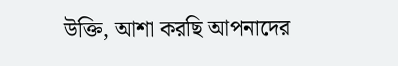উক্তি, আশা করছি আপনাদের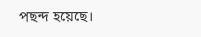পছন্দ হয়েছে।